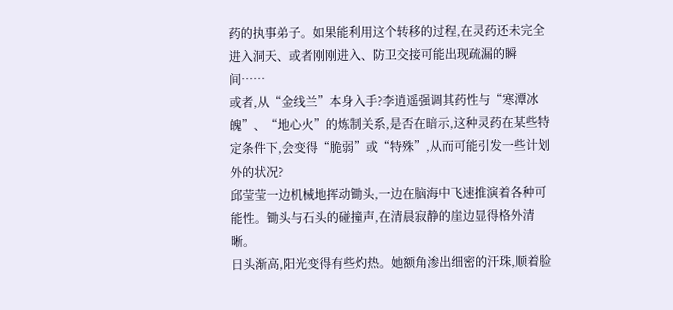药的执事弟子。如果能利用这个转移的过程,在灵药还未完全进入洞天、或者刚刚进入、防卫交接可能出现疏漏的瞬间……
或者,从“金线兰”本身入手?李逍遥强调其药性与“寒潭冰魄”、“地心火”的炼制关系,是否在暗示,这种灵药在某些特定条件下,会变得“脆弱”或“特殊”,从而可能引发一些计划外的状况?
邱莹莹一边机械地挥动锄头,一边在脑海中飞速推演着各种可能性。锄头与石头的碰撞声,在清晨寂静的崖边显得格外清晰。
日头渐高,阳光变得有些灼热。她额角渗出细密的汗珠,顺着脸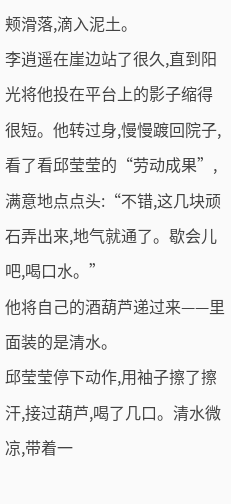颊滑落,滴入泥土。
李逍遥在崖边站了很久,直到阳光将他投在平台上的影子缩得很短。他转过身,慢慢踱回院子,看了看邱莹莹的“劳动成果”,满意地点点头:“不错,这几块顽石弄出来,地气就通了。歇会儿吧,喝口水。”
他将自己的酒葫芦递过来——里面装的是清水。
邱莹莹停下动作,用袖子擦了擦汗,接过葫芦,喝了几口。清水微凉,带着一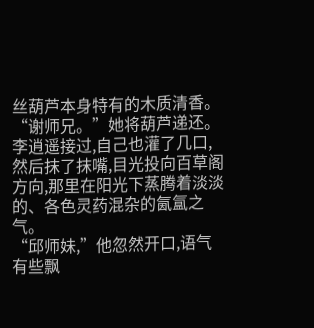丝葫芦本身特有的木质清香。
“谢师兄。”她将葫芦递还。
李逍遥接过,自己也灌了几口,然后抹了抹嘴,目光投向百草阁方向,那里在阳光下蒸腾着淡淡的、各色灵药混杂的氤氲之气。
“邱师妹,”他忽然开口,语气有些飘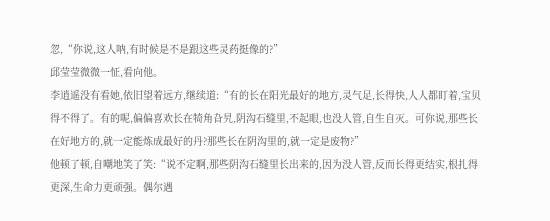忽,“你说,这人呐,有时候是不是跟这些灵药挺像的?”
邱莹莹微微一怔,看向他。
李逍遥没有看她,依旧望着远方,继续道:“有的长在阳光最好的地方,灵气足,长得快,人人都盯着,宝贝得不得了。有的呢,偏偏喜欢长在犄角旮旯,阴沟石缝里,不起眼,也没人管,自生自灭。可你说,那些长在好地方的,就一定能炼成最好的丹?那些长在阴沟里的,就一定是废物?”
他顿了顿,自嘲地笑了笑:“说不定啊,那些阴沟石缝里长出来的,因为没人管,反而长得更结实,根扎得更深,生命力更顽强。偶尔遇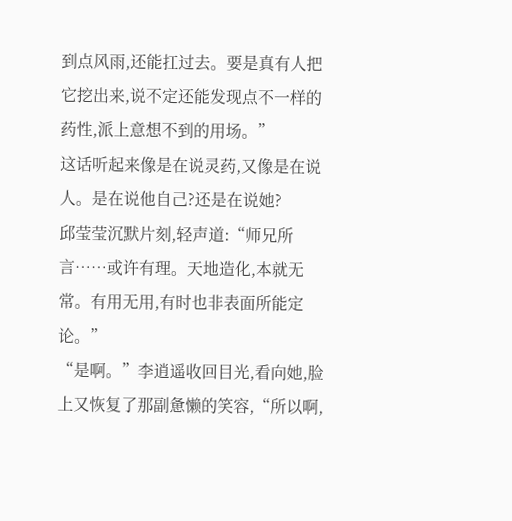到点风雨,还能扛过去。要是真有人把它挖出来,说不定还能发现点不一样的药性,派上意想不到的用场。”
这话听起来像是在说灵药,又像是在说人。是在说他自己?还是在说她?
邱莹莹沉默片刻,轻声道:“师兄所言……或许有理。天地造化,本就无常。有用无用,有时也非表面所能定论。”
“是啊。”李逍遥收回目光,看向她,脸上又恢复了那副惫懒的笑容,“所以啊,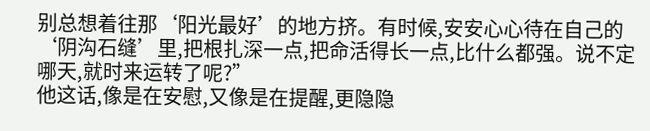别总想着往那‘阳光最好’的地方挤。有时候,安安心心待在自己的‘阴沟石缝’里,把根扎深一点,把命活得长一点,比什么都强。说不定哪天,就时来运转了呢?”
他这话,像是在安慰,又像是在提醒,更隐隐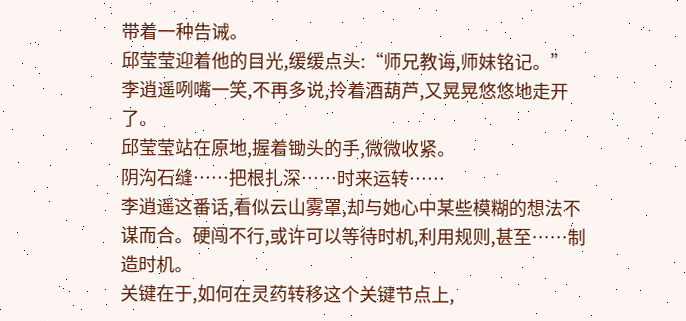带着一种告诫。
邱莹莹迎着他的目光,缓缓点头:“师兄教诲,师妹铭记。”
李逍遥咧嘴一笑,不再多说,拎着酒葫芦,又晃晃悠悠地走开了。
邱莹莹站在原地,握着锄头的手,微微收紧。
阴沟石缝……把根扎深……时来运转……
李逍遥这番话,看似云山雾罩,却与她心中某些模糊的想法不谋而合。硬闯不行,或许可以等待时机,利用规则,甚至……制造时机。
关键在于,如何在灵药转移这个关键节点上,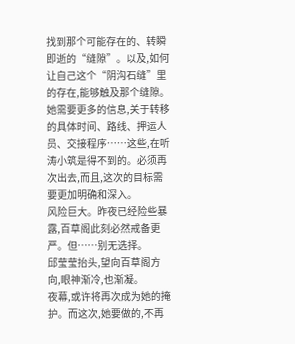找到那个可能存在的、转瞬即逝的“缝隙”。以及,如何让自己这个“阴沟石缝”里的存在,能够触及那个缝隙。
她需要更多的信息,关于转移的具体时间、路线、押运人员、交接程序……这些,在听涛小筑是得不到的。必须再次出去,而且,这次的目标需要更加明确和深入。
风险巨大。昨夜已经险些暴露,百草阁此刻必然戒备更严。但……别无选择。
邱莹莹抬头,望向百草阁方向,眼神渐冷,也渐凝。
夜幕,或许将再次成为她的掩护。而这次,她要做的,不再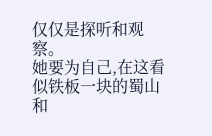仅仅是探听和观察。
她要为自己,在这看似铁板一块的蜀山和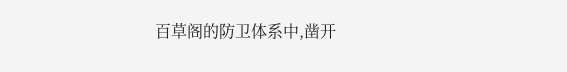百草阁的防卫体系中,凿开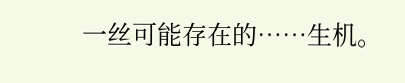一丝可能存在的……生机。